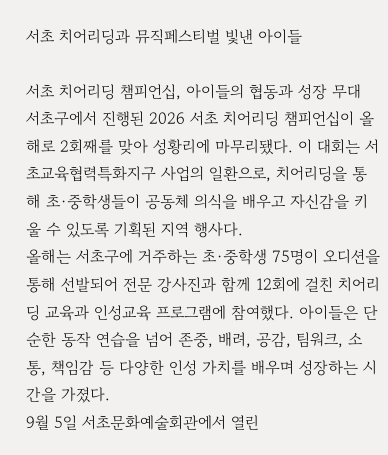서초 치어리딩과 뮤직페스티벌 빛낸 아이들

서초 치어리딩 챔피언십, 아이들의 협동과 성장 무대
서초구에서 진행된 2026 서초 치어리딩 챔피언십이 올해로 2회째를 맞아 성황리에 마무리됐다. 이 대회는 서초교육협력특화지구 사업의 일환으로, 치어리딩을 통해 초·중학생들이 공동체 의식을 배우고 자신감을 키울 수 있도록 기획된 지역 행사다.
올해는 서초구에 거주하는 초·중학생 75명이 오디션을 통해 선발되어 전문 강사진과 함께 12회에 걸친 치어리딩 교육과 인성교육 프로그램에 참여했다. 아이들은 단순한 동작 연습을 넘어 존중, 배려, 공감, 팀워크, 소통, 책임감 등 다양한 인성 가치를 배우며 성장하는 시간을 가졌다.
9월 5일 서초문화예술회관에서 열린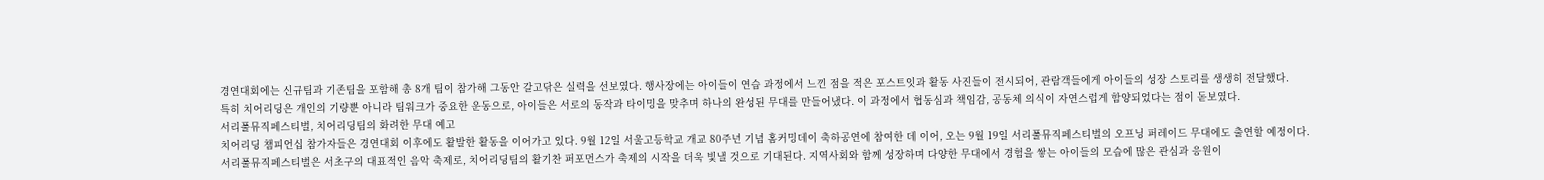경연대회에는 신규팀과 기존팀을 포함해 총 8개 팀이 참가해 그동안 갈고닦은 실력을 선보였다. 행사장에는 아이들이 연습 과정에서 느낀 점을 적은 포스트잇과 활동 사진들이 전시되어, 관람객들에게 아이들의 성장 스토리를 생생히 전달했다.
특히 치어리딩은 개인의 기량뿐 아니라 팀워크가 중요한 운동으로, 아이들은 서로의 동작과 타이밍을 맞추며 하나의 완성된 무대를 만들어냈다. 이 과정에서 협동심과 책임감, 공동체 의식이 자연스럽게 함양되었다는 점이 돋보였다.
서리풀뮤직페스티벌, 치어리딩팀의 화려한 무대 예고
치어리딩 챔피언십 참가자들은 경연대회 이후에도 활발한 활동을 이어가고 있다. 9월 12일 서울고등학교 개교 80주년 기념 홈커밍데이 축하공연에 참여한 데 이어, 오는 9월 19일 서리풀뮤직페스티벌의 오프닝 퍼레이드 무대에도 출연할 예정이다.
서리풀뮤직페스티벌은 서초구의 대표적인 음악 축제로, 치어리딩팀의 활기찬 퍼포먼스가 축제의 시작을 더욱 빛낼 것으로 기대된다. 지역사회와 함께 성장하며 다양한 무대에서 경험을 쌓는 아이들의 모습에 많은 관심과 응원이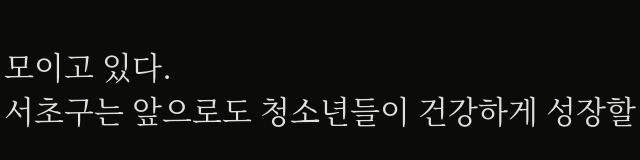모이고 있다.
서초구는 앞으로도 청소년들이 건강하게 성장할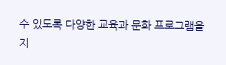수 있도록 다양한 교육과 문화 프로그램을 지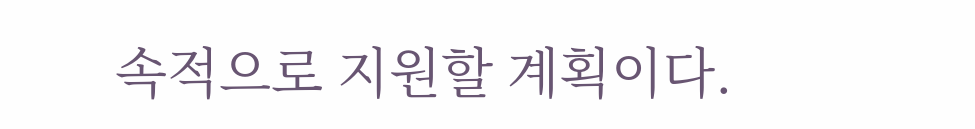속적으로 지원할 계획이다.